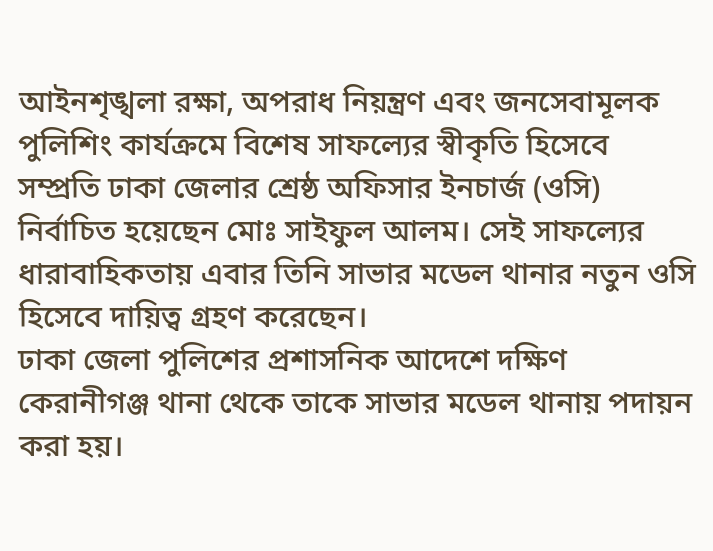আইনশৃঙ্খলা রক্ষা, অপরাধ নিয়ন্ত্রণ এবং জনসেবামূলক পুলিশিং কার্যক্রমে বিশেষ সাফল্যের স্বীকৃতি হিসেবে সম্প্রতি ঢাকা জেলার শ্রেষ্ঠ অফিসার ইনচার্জ (ওসি) নির্বাচিত হয়েছেন মোঃ সাইফুল আলম। সেই সাফল্যের ধারাবাহিকতায় এবার তিনি সাভার মডেল থানার নতুন ওসি হিসেবে দায়িত্ব গ্রহণ করেছেন।
ঢাকা জেলা পুলিশের প্রশাসনিক আদেশে দক্ষিণ কেরানীগঞ্জ থানা থেকে তাকে সাভার মডেল থানায় পদায়ন করা হয়।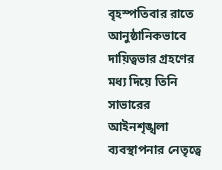বৃহস্পতিবার রাতে আনুষ্ঠানিকভাবে দায়িত্বভার গ্রহণের মধ্য দিয়ে তিনি সাভারের আইনশৃঙ্খলা ব্যবস্থাপনার নেতৃত্বে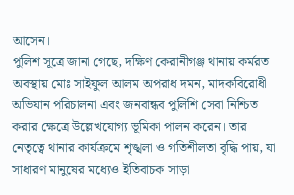আসেন।
পুলিশ সূত্রে জানা গেছে, দক্ষিণ কেরানীগঞ্জ থানায় কর্মরত অবস্থায় মোঃ সাইফুল আলম অপরাধ দমন, মাদকবিরোধী অভিযান পরিচালনা এবং জনবান্ধব পুলিশি সেবা নিশ্চিত করার ক্ষেত্রে উল্লেখযোগ্য ভূমিকা পালন করেন। তার নেতৃত্বে থানার কার্যক্রমে শৃঙ্খলা ও গতিশীলতা বৃদ্ধি পায়, যা সাধারণ মানুষের মধ্যেও ইতিবাচক সাড়া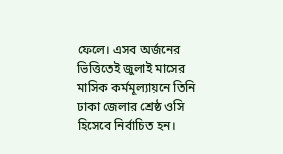ফেলে। এসব অর্জনের ভিত্তিতেই জুলাই মাসের মাসিক কর্মমূল্যায়নে তিনি ঢাকা জেলার শ্রেষ্ঠ ওসি হিসেবে নির্বাচিত হন।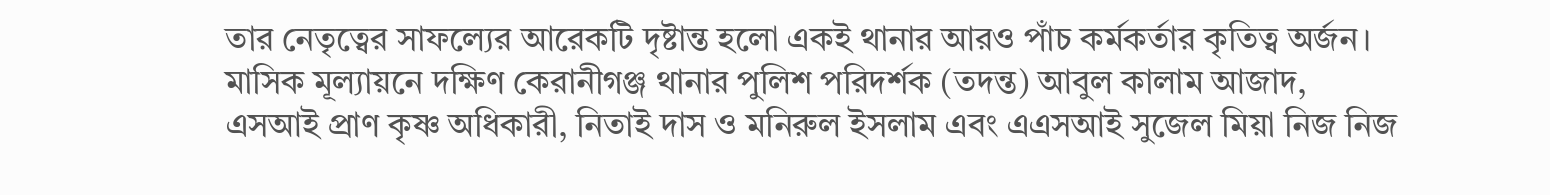তার নেতৃত্বের সাফল্যের আরেকটি দৃষ্টান্ত হলো একই থানার আরও পাঁচ কর্মকর্তার কৃতিত্ব অর্জন। মাসিক মূল্যায়নে দক্ষিণ কেরানীগঞ্জ থানার পুলিশ পরিদর্শক (তদন্ত) আবুল কালাম আজাদ, এসআই প্রাণ কৃষ্ণ অধিকারী, নিতাই দাস ও মনিরুল ইসলাম এবং এএসআই সুজেল মিয়া নিজ নিজ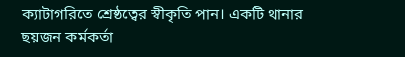ক্যাটাগরিতে শ্রেষ্ঠত্বের স্বীকৃতি পান। একটি থানার ছয়জন কর্মকর্তা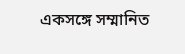একসঙ্গে সম্মানিত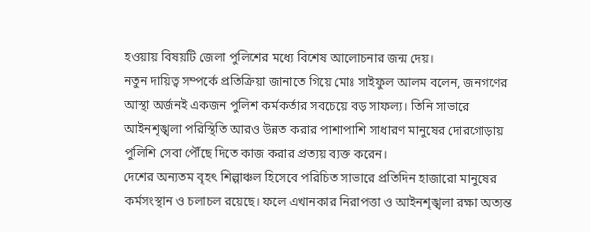হওয়ায় বিষয়টি জেলা পুলিশের মধ্যে বিশেষ আলোচনার জন্ম দেয়।
নতুন দায়িত্ব সম্পর্কে প্রতিক্রিয়া জানাতে গিয়ে মোঃ সাইফুল আলম বলেন, জনগণের আস্থা অর্জনই একজন পুলিশ কর্মকর্তার সবচেয়ে বড় সাফল্য। তিনি সাভারে আইনশৃঙ্খলা পরিস্থিতি আরও উন্নত করার পাশাপাশি সাধারণ মানুষের দোরগোড়ায় পুলিশি সেবা পৌঁছে দিতে কাজ করার প্রত্যয় ব্যক্ত করেন।
দেশের অন্যতম বৃহৎ শিল্পাঞ্চল হিসেবে পরিচিত সাভারে প্রতিদিন হাজারো মানুষের কর্মসংস্থান ও চলাচল রয়েছে। ফলে এখানকার নিরাপত্তা ও আইনশৃঙ্খলা রক্ষা অত্যন্ত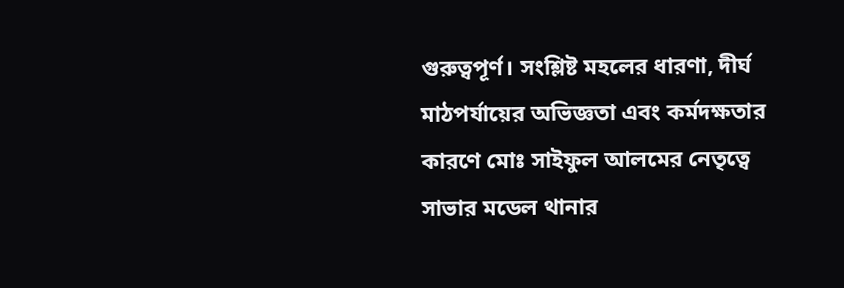গুরুত্বপূর্ণ। সংশ্লিষ্ট মহলের ধারণা, দীর্ঘ মাঠপর্যায়ের অভিজ্ঞতা এবং কর্মদক্ষতার কারণে মোঃ সাইফুল আলমের নেতৃত্বে সাভার মডেল থানার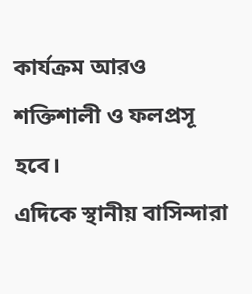কার্যক্রম আরও শক্তিশালী ও ফলপ্রসূ হবে।
এদিকে স্থানীয় বাসিন্দারা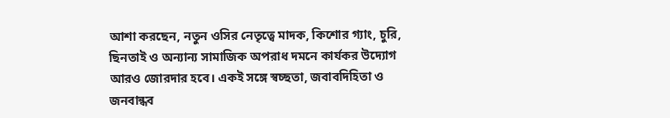আশা করছেন, নতুন ওসির নেতৃত্বে মাদক, কিশোর গ্যাং, চুরি, ছিনতাই ও অন্যান্য সামাজিক অপরাধ দমনে কার্যকর উদ্যোগ আরও জোরদার হবে। একই সঙ্গে স্বচ্ছতা, জবাবদিহিতা ও জনবান্ধব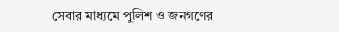সেবার মাধ্যমে পুলিশ ও জনগণের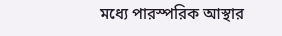মধ্যে পারস্পরিক আস্থার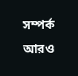সম্পর্ক আরও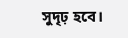সুদৃঢ় হবে।